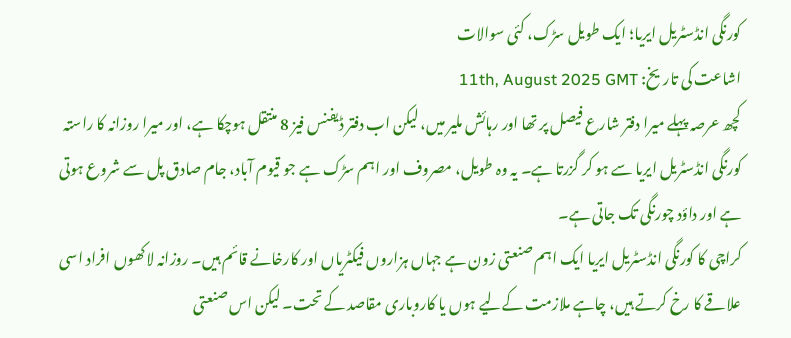کورنگی انڈسٹریل ایریا؛ ایک طویل سڑک، کئی سوالات
اشاعت کی تاریخ: 11th, August 2025 GMT
کچھ عرصہ پہلے میرا دفتر شارع فیصل پر تھا اور رہائش ملیر میں، لیکن اب دفتر ڈیفنس فیز 8 منتقل ہوچکا ہے، اور میرا روزانہ کا راستہ کورنگی انڈسٹریل ایریا سے ہو کر گزرتا ہے۔ یہ وہ طویل، مصروف اور اہم سڑک ہے جو قیوم آباد، جام صادق پل سے شروع ہوتی ہے اور داؤد چورنگی تک جاتی ہے۔
کراچی کا کورنگی انڈسٹریل ایریا ایک اہم صنعتی زون ہے جہاں ہزاروں فیکٹریاں اور کارخانے قائم ہیں۔ روزانہ لاکھوں افراد اسی علاقے کا رخ کرتے ہیں، چاہے ملازمت کےلیے ہوں یا کاروباری مقاصد کے تحت۔ لیکن اس صنعتی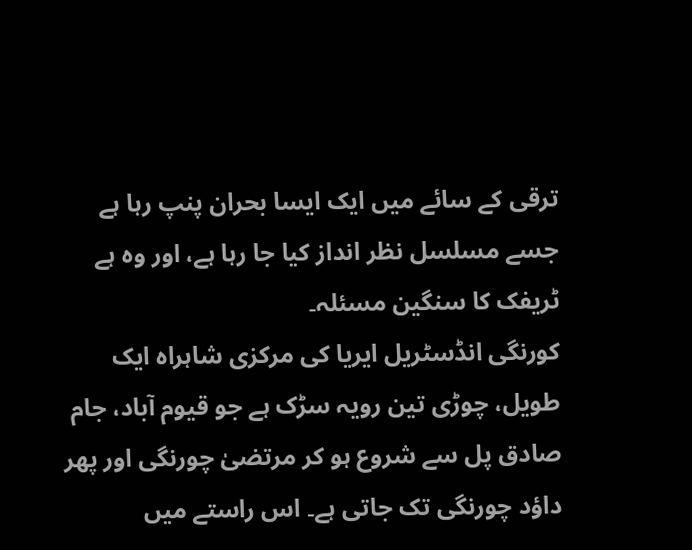ترقی کے سائے میں ایک ایسا بحران پنپ رہا ہے جسے مسلسل نظر انداز کیا جا رہا ہے، اور وہ ہے ٹریفک کا سنگین مسئلہ۔
کورنگی انڈسٹریل ایریا کی مرکزی شاہراہ ایک طویل، چوڑی تین رویہ سڑک ہے جو قیوم آباد، جام صادق پل سے شروع ہو کر مرتضیٰ چورنگی اور پھر داؤد چورنگی تک جاتی ہے۔ اس راستے میں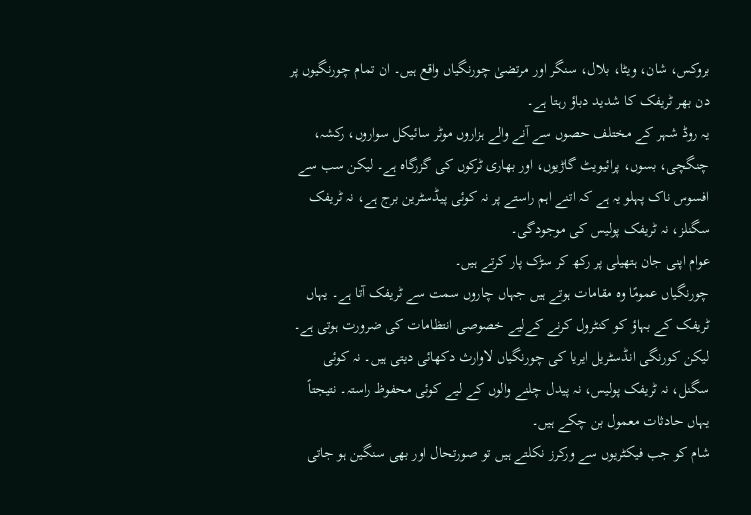بروکس، شان، ویٹا، بلال، سنگر اور مرتضیٰ چورنگیاں واقع ہیں۔ ان تمام چورنگیوں پر دن بھر ٹریفک کا شدید دباؤ رہتا ہے۔
یہ روڈ شہر کے مختلف حصوں سے آنے والے ہزاروں موٹر سائیکل سواروں، رکشہ، چنگچی، بسوں، پرائیویٹ گاڑیوں، اور بھاری ٹرکوں کی گزرگاہ ہے۔ لیکن سب سے افسوس ناک پہلو یہ ہے کہ اتنے اہم راستے پر نہ کوئی پیڈسٹرین برج ہے، نہ ٹریفک سگنلز، نہ ٹریفک پولیس کی موجودگی۔
عوام اپنی جان ہتھیلی پر رکھ کر سڑک پار کرتے ہیں۔
چورنگیاں عمومًا وہ مقامات ہوتے ہیں جہاں چاروں سمت سے ٹریفک آتا ہے۔ یہاں ٹریفک کے بہاؤ کو کنٹرول کرنے کےلیے خصوصی انتظامات کی ضرورت ہوتی ہے۔ لیکن کورنگی انڈسٹریل ایریا کی چورنگیاں لاوارث دکھائی دیتی ہیں۔ نہ کوئی سگنل، نہ ٹریفک پولیس، نہ پیدل چلنے والوں کے لیے کوئی محفوظ راستہ۔ نتیجتاً یہاں حادثات معمول بن چکے ہیں۔
شام کو جب فیکٹریوں سے ورکرز نکلتے ہیں تو صورتحال اور بھی سنگین ہو جاتی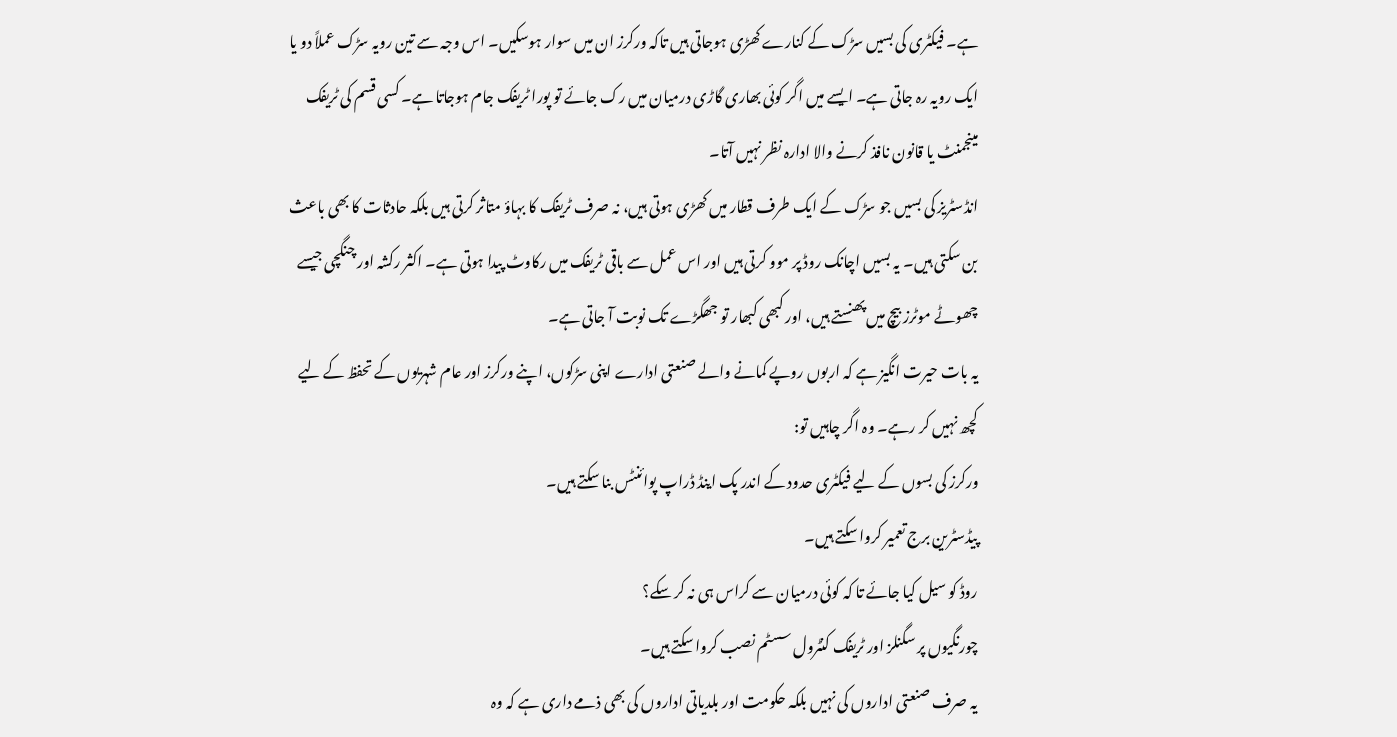ہے۔ فیکٹری کی بسیں سڑک کے کنارے کھڑی ہوجاتی ہیں تاکہ ورکرز ان میں سوار ہوسکیں۔ اس وجہ سے تین رویہ سڑک عملاً دو یا ایک رویہ رہ جاتی ہے۔ ایسے میں اگر کوئی بھاری گاڑی درمیان میں رک جائے تو پورا ٹریفک جام ہوجاتا ہے۔ کسی قسم کی ٹریفک مینجمنٹ یا قانون نافذ کرنے والا ادارہ نظر نہیں آتا۔
انڈسٹریز کی بسیں جو سڑک کے ایک طرف قطار میں کھڑی ہوتی ہیں، نہ صرف ٹریفک کا بہاؤ متاثر کرتی ہیں بلکہ حادثات کا بھی باعث بن سکتی ہیں۔ یہ بسیں اچانک روڈ پر موو کرتی ہیں اور اس عمل سے باقی ٹریفک میں رکاوٹ پیدا ہوتی ہے۔ اکثر رکشہ اور چنگچی جیسے چھوٹے موٹرز بیچ میں پھنستے ہیں، اور کبھی کبھار تو جھگڑے تک نوبت آ جاتی ہے۔
یہ بات حیرت انگیز ہے کہ اربوں روپے کمانے والے صنعتی ادارے اپنی سڑکوں، اپنے ورکرز اور عام شہریوں کے تحفظ کے لیے کچھ نہیں کر رہے۔ وہ اگر چاہیں تو:
ورکرز کی بسوں کے لیے فیکٹری حدود کے اندر پک اینڈ ڈراپ پوائنٹس بنا سکتے ہیں۔
پیڈسٹرین برج تعمیر کروا سکتے ہیں۔
روڈ کو سیل کیا جائے تا کہ کوئی درمیان سے کراس ہی نہ کر سکے؟
چورنگیوں پر سگنلز اور ٹریفک کنٹرول سسٹم نصب کروا سکتے ہیں۔
یہ صرف صنعتی اداروں کی نہیں بلکہ حکومت اور بلدیاتی اداروں کی بھی ذمے داری ہے کہ وہ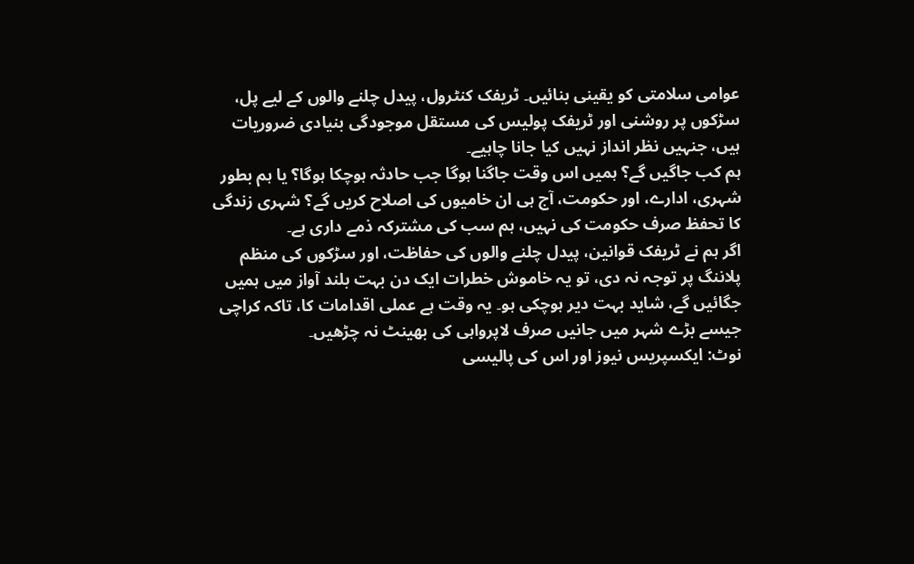عوامی سلامتی کو یقینی بنائیں۔ ٹریفک کنٹرول، پیدل چلنے والوں کے لیے پل، سڑکوں پر روشنی اور ٹریفک پولیس کی مستقل موجودگی بنیادی ضروریات ہیں، جنہیں نظر انداز نہیں کیا جانا چاہیے۔
ہم کب جاگیں گے؟ ہمیں اس وقت جاگنا ہوگا جب حادثہ ہوچکا ہوگا؟ یا ہم بطور شہری، ادارے، اور حکومت، آج ہی ان خامیوں کی اصلاح کریں گے؟ شہری زندگی کا تحفظ صرف حکومت کی نہیں، ہم سب کی مشترکہ ذمے داری ہے۔
اگر ہم نے ٹریفک قوانین، پیدل چلنے والوں کی حفاظت، اور سڑکوں کی منظم پلاننگ پر توجہ نہ دی، تو یہ خاموش خطرات ایک دن بہت بلند آواز میں ہمیں جگائیں گے، شاید بہت دیر ہوچکی ہو۔ یہ وقت ہے عملی اقدامات کا، تاکہ کراچی جیسے بڑے شہر میں جانیں صرف لاپرواہی کی بھینٹ نہ چڑھیں۔
نوٹ: ایکسپریس نیوز اور اس کی پالیسی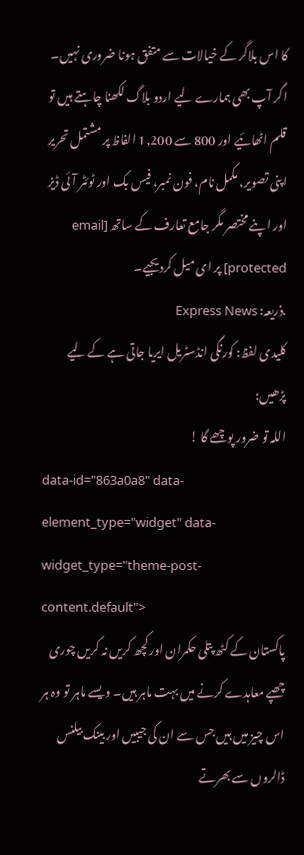کا اس بلاگر کے خیالات سے متفق ہونا ضروری نہیں۔
اگر آپ بھی ہمارے لیے اردو بلاگ لکھنا چاہتے ہیں تو قلم اٹھائیے اور 800 سے 1,200 الفاظ پر مشتمل تحریر اپنی تصویر، مکمل نام، فون نمبر، فیس بک اور ٹوئٹر آئی ڈیز اور اپنے مختصر مگر جامع تعارف کے ساتھ [email protected] پر ای میل کردیجیے۔
.ذریعہ: Express News
کلیدی لفظ: کورنگی انڈسٹریل ایریا جاتی ہے کے لیے
پڑھیں:
اللہ تو ضرور پوچھے گا !
data-id="863a0a8" data-element_type="widget" data-widget_type="theme-post-content.default">
پاکستان کے کٹھ پتلی حکمران اور کچھ کریں نہ کریں چوری چھپے معاہدے کرنے میں بہت ماہر ہیں۔ ویسے ماہر تو وہ ہر اس چیز میں ہیں جس سے ان کی جیبیں اور بینک بیلنس ڈالروں سے بھرتے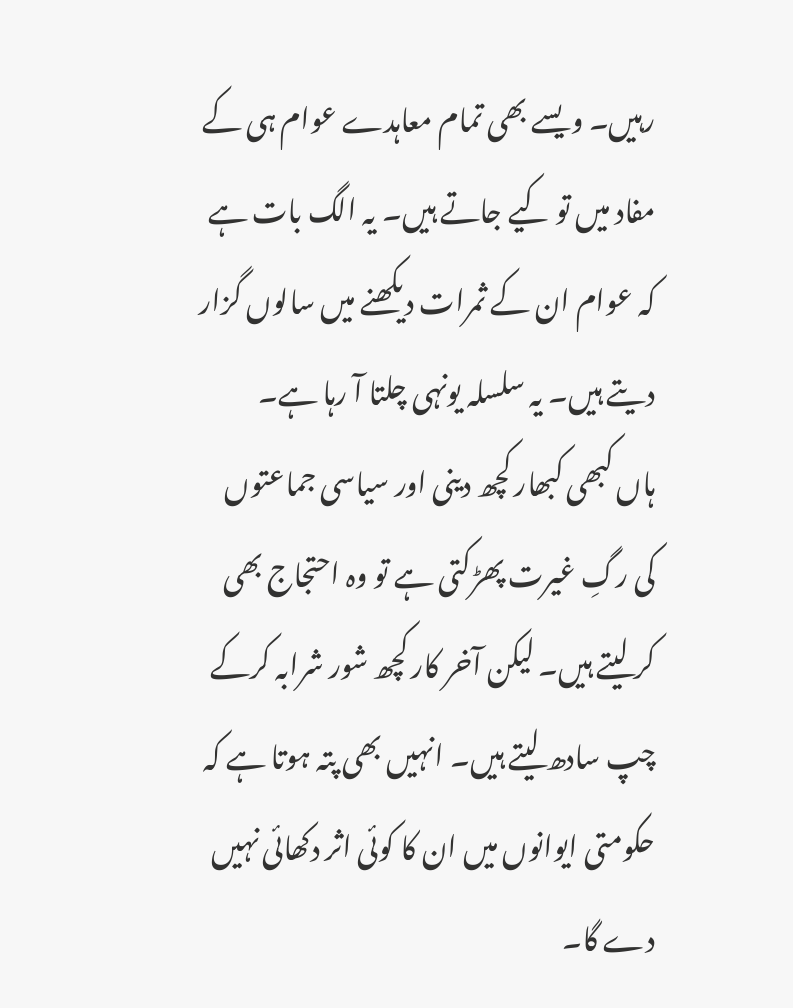رہیں۔ ویسے بھی تمام معاہدے عوام ہی کے مفاد میں تو کیے جاتے ہیں۔ یہ الگ بات ہے کہ عوام ان کے ثمرات دیکھنے میں سالوں گزار دیتے ہیں۔ یہ سلسلہ یونہی چلتا آ رہا ہے۔
ہاں کبھی کبھار کچھ دینی اور سیاسی جماعتوں کی رگِ غیرت پھڑکتی ہے تو وہ احتجاج بھی کر لیتے ہیں۔ لیکن آخر کار کچھ شور شرابہ کرکے چپ سادھ لیتے ہیں۔ انہیں بھی پتہ ہوتا ہے کہ حکومتی ایوانوں میں ان کا کوئی اثر دکھائی نہیں دے گا۔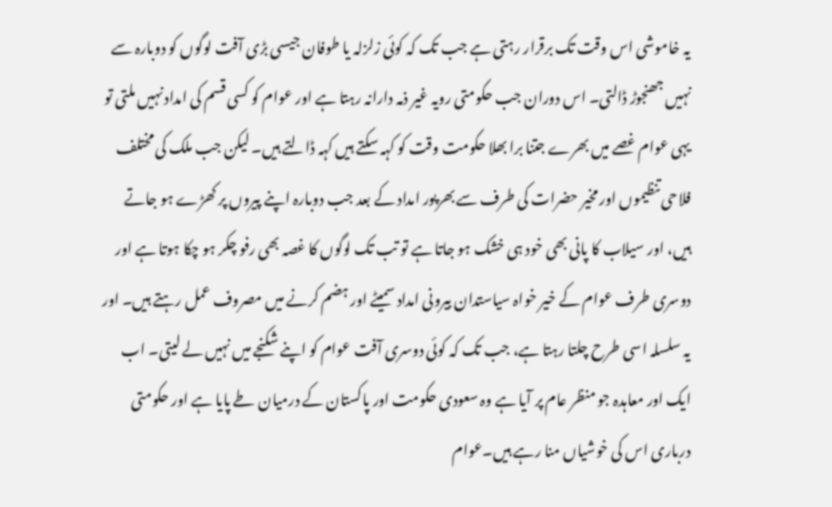یہ خاموشی اس وقت تک برقرار رہتی ہے جب تک کہ کوئی زلزلہ یا طوفان جیسی بڑی آفت لوگوں کو دوبارہ سے نہیں جھنجوڑ ڈالتی۔ اس دوران جب حکومتی رویہ غیر ذمہ دارانہ رہتا ہے اور عوام کو کسی قسم کی امداد نہیں ملتی تو یہی عوام غصے میں بھرے جتنا برا بھلا حکومت وقت کو کہہ سکتے ہیں کہہ ڈالتے ہیں۔ لیکن جب ملک کی مختلف فلاحی تنظیموں اور مخیر حضرات کی طرف سے بھرپور امداد کے بعد جب دوبارہ اپنے پیروں پر کھڑے ہو جاتے ہیں، اور سیلاب کا پانی بھی خود ہی خشک ہو جاتا ہے تو تب تک لوگوں کا غصہ بھی رفو چکر ہو چکا ہوتا ہے اور دوسری طرف عوام کے خیر خواہ سیاستدان بیرونی امداد سمیٹے اور ہضم کرنے میں مصروف عمل رہتے ہیں۔ اور یہ سلسلہ اسی طرح چلتا رہتا ہے، جب تک کہ کوئی دوسری آفت عوام کو اپنے شکنجے میں نہیں لے لیتی۔ اب ایک اور معاہدہ جو منظر عام پر آیا ہے وہ سعودی حکومت اور پاکستان کے درمیان طے پایا ہے اور حکومتی درباری اس کی خوشیاں منا رہے ہیں۔عوام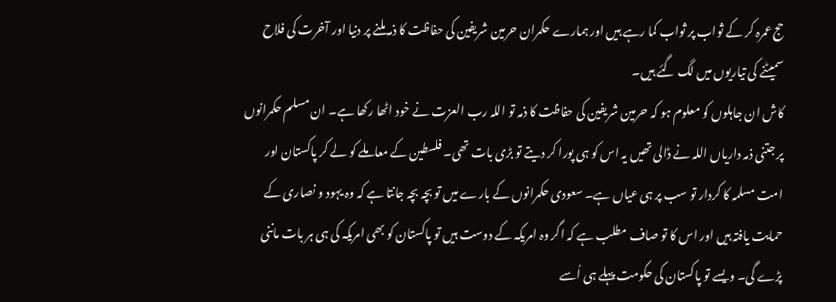حج عمرہ کر کے ثواب پر ثواب کما رہے ہیں اور ہمارے حکمران حرمین شریفین کی حفاظت کا ذمہ ملنے پر دنیا اور آخرت کی فلاح سمیٹنے کی تیاریوں میں لگ گئے ہیں۔
کاش ان جاہلوں کو معلوم ہو کہ حرمین شریفین کی حفاظت کا ذمہ تو اللہ رب العزت نے خود اٹھا رکھا ہے۔ ان مسلم حکمرانوں پر جتنی ذمہ داریاں اللہ نے ڈالی تھیں یہ اس کو ہی پورا کر دیتے تو بڑی بات تھی۔ فلسطین کے معاملے کو لے کر پاکستان اور امت مسلمہ کا کردار تو سب پر ہی عیاں ہے۔ سعودی حکمرانوں کے بارے میں تو بچہ بچہ جانتا ہے کہ وہ یہود و نصاری کے حمایت یافتہ ہیں اور اس کا تو صاف مطلب ہے کہ اگر وہ امریکہ کے دوست ہیں تو پاکستان کو بھی امریکہ کی ہی ہر بات ماننی پڑے گی۔ ویسے تو پاکستان کی حکومت پہلے ہی اُسے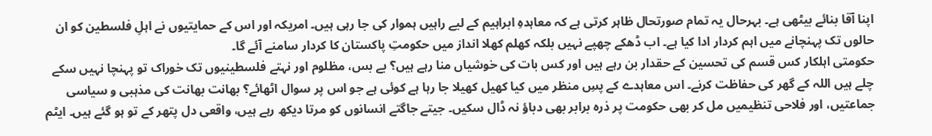اپنا آقا بنائے بیٹھی ہے۔ بہرحال یہ تمام صورتحال ظاہر کرتی ہے کہ معاہدہِ ابراہیم کے لیے راہیں ہموار کی جا رہی ہیں۔ امریکہ اور اس کے حمایتیوں نے اہلِ فلسطین کو ان حالوں تک پہنچانے میں اہم کردار ادا کیا ہے۔ اب ڈھکے چھپے نہیں بلکہ کھلم کھلا انداز میں حکومتِ پاکستان کا کردار سامنے آئے گا۔
حکومتی اہلکار کس قسم کی تحسین کے حقدار بن رہے ہیں اور کس بات کی خوشیاں منا رہے ہیں؟ بے بس، مظلوم اور نہتے فلسطینیوں تک خوراک تو پہنچا نہیں سکے چلے ہیں اللہ کے گھر کی حفاظت کرنے۔ اس معاہدے کے پسِ منظر میں کیا کھیل کھیلا جا رہا ہے کوئی ہے جو اس پر سوال اٹھائے؟ بھانت بھانت کی مذہبی و سیاسی جماعتیں، اور فلاحی تنظیمیں مل کر بھی حکومت پر ذرہ برابر بھی دباؤ نہ ڈال سکیں۔ جیتے جاگتے انسانوں کو مرتا دیکھ رہے ہیں، واقعی دل پتھر کے تو ہو گئے ہیں۔ ایٹم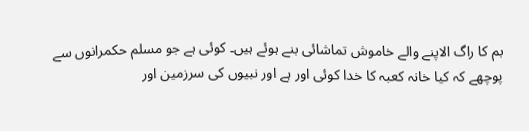بم کا راگ الاپنے والے خاموش تماشائی بنے ہوئے ہیں۔ کوئی ہے جو مسلم حکمرانوں سے پوچھے کہ کیا خانہ کعبہ کا خدا کوئی اور ہے اور نبیوں کی سرزمین اور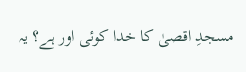مسجدِ اقصیٰ کا خدا کوئی اور ہے؟ یہ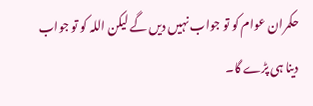حکمران عوام کو تو جواب نہیں دیں گے لیکن اللہ کو تو جواب دینا ہی پڑے گا۔